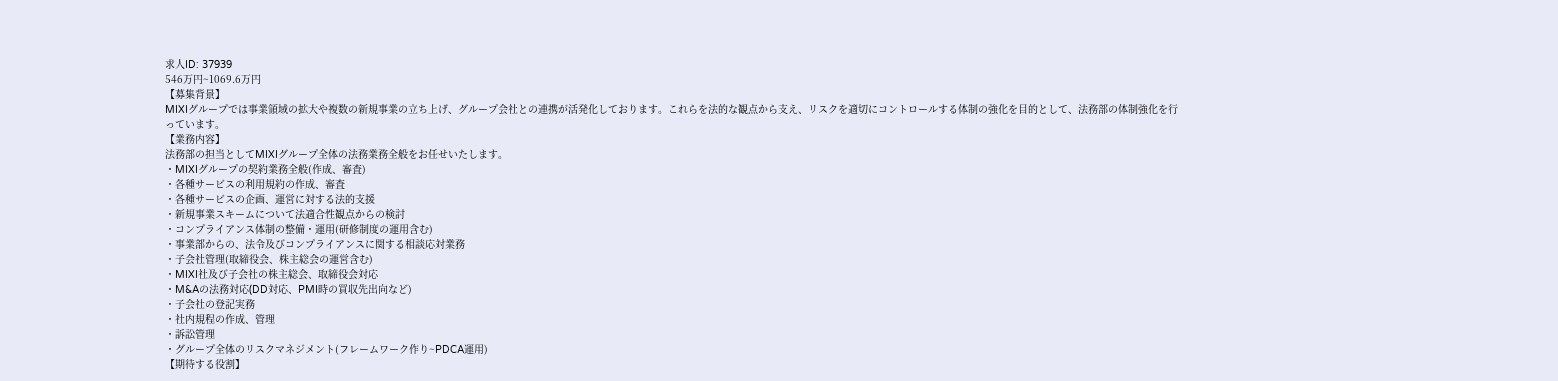求人ID: 37939
546万円~1069.6万円
【募集背景】
MIXIグループでは事業領域の拡大や複数の新規事業の立ち上げ、グループ会社との連携が活発化しております。これらを法的な観点から支え、リスクを適切にコントロールする体制の強化を目的として、法務部の体制強化を行っています。
【業務内容】
法務部の担当としてMIXIグループ全体の法務業務全般をお任せいたします。
・MIXIグループの契約業務全般(作成、審査)
・各種サービスの利用規約の作成、審査
・各種サービスの企画、運営に対する法的支援
・新規事業スキームについて法適合性観点からの検討
・コンプライアンス体制の整備・運用(研修制度の運用含む)
・事業部からの、法令及びコンプライアンスに関する相談応対業務
・子会社管理(取締役会、株主総会の運営含む)
・MIXI社及び子会社の株主総会、取締役会対応
・M&Aの法務対応(DD対応、PMI時の買収先出向など)
・子会社の登記実務
・社内規程の作成、管理
・訴訟管理
・グループ全体のリスクマネジメント(フレームワーク作り~PDCA運用)
【期待する役割】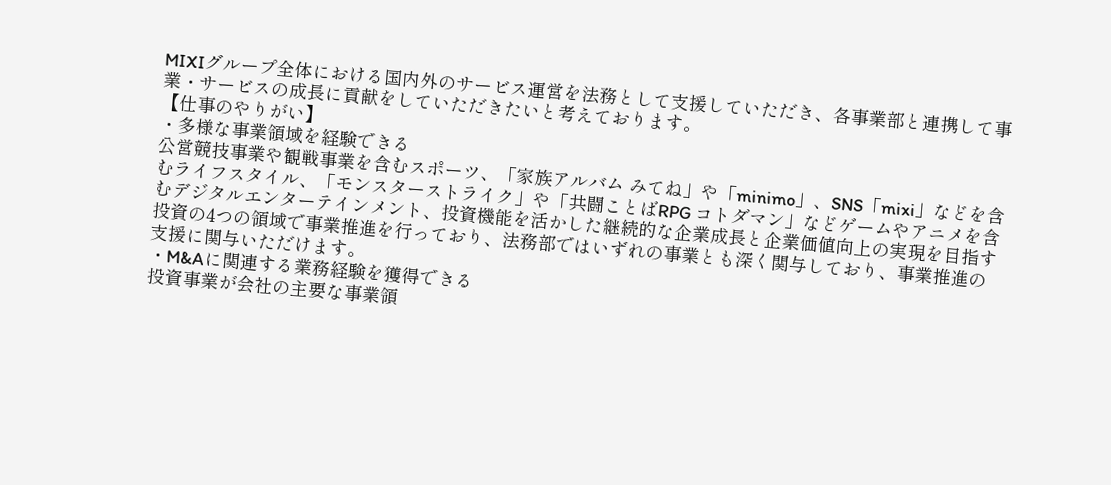MIXIグループ全体における国内外のサービス運営を法務として支援していただき、各事業部と連携して事業・サービスの成長に貢献をしていただきたいと考えております。
【仕事のやりがい】
・多様な事業領域を経験できる
公営競技事業や観戦事業を含むスポーツ、「家族アルバム みてね」や「minimo」、SNS「mixi」などを含むライフスタイル、「モンスターストライク」や「共闘ことばRPG コトダマン」などゲームやアニメを含むデジタルエンターテインメント、投資機能を活かした継続的な企業成長と企業価値向上の実現を目指す投資の4つの領域で事業推進を行っており、法務部ではいずれの事業とも深く関与しており、事業推進の支援に関与いただけます。
・M&Aに関連する業務経験を獲得できる
投資事業が会社の主要な事業領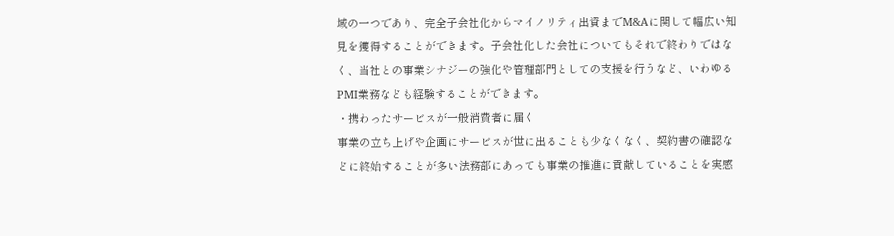域の一つであり、完全子会社化からマイノリティ出資までM&Aに関して幅広い知見を獲得することができます。子会社化した会社についてもそれで終わりではなく、当社との事業シナジーの強化や管理部門としての支援を行うなど、いわゆるPMI業務なども経験することができます。
・携わったサービスが一般消費者に届く
事業の立ち上げや企画にサービスが世に出ることも少なくなく、契約書の確認などに終始することが多い法務部にあっても事業の推進に貢献していることを実感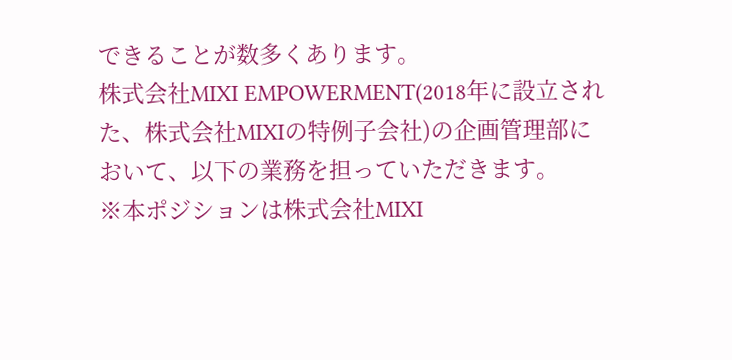できることが数多くあります。
株式会社MIXI EMPOWERMENT(2018年に設立された、株式会社MIXIの特例子会社)の企画管理部において、以下の業務を担っていただきます。
※本ポジションは株式会社MIXI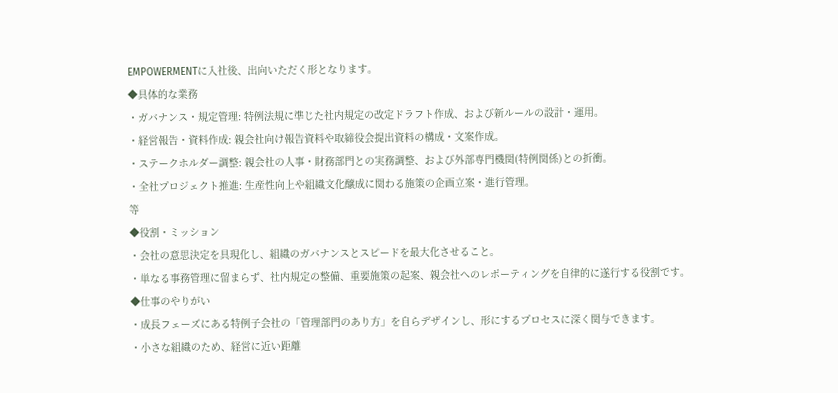EMPOWERMENTに入社後、出向いただく形となります。
◆具体的な業務
・ガバナンス・規定管理: 特例法規に準じた社内規定の改定ドラフト作成、および新ルールの設計・運用。
・経営報告・資料作成: 親会社向け報告資料や取締役会提出資料の構成・文案作成。
・ステークホルダー調整: 親会社の人事・財務部門との実務調整、および外部専門機関(特例関係)との折衝。
・全社プロジェクト推進: 生産性向上や組織文化醸成に関わる施策の企画立案・進行管理。
等
◆役割・ミッション
・会社の意思決定を具現化し、組織のガバナンスとスピードを最大化させること。
・単なる事務管理に留まらず、社内規定の整備、重要施策の起案、親会社へのレポーティングを自律的に遂行する役割です。
◆仕事のやりがい
・成長フェーズにある特例子会社の「管理部門のあり方」を自らデザインし、形にするプロセスに深く関与できます。
・小さな組織のため、経営に近い距離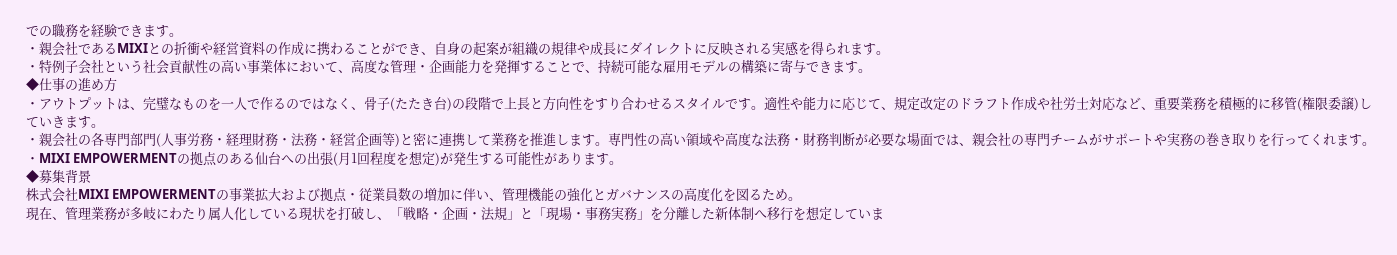での職務を経験できます。
・親会社であるMIXIとの折衝や経営資料の作成に携わることができ、自身の起案が組織の規律や成長にダイレクトに反映される実感を得られます。
・特例子会社という社会貢献性の高い事業体において、高度な管理・企画能力を発揮することで、持続可能な雇用モデルの構築に寄与できます。
◆仕事の進め方
・アウトプットは、完璧なものを一人で作るのではなく、骨子(たたき台)の段階で上長と方向性をすり合わせるスタイルです。適性や能力に応じて、規定改定のドラフト作成や社労士対応など、重要業務を積極的に移管(権限委譲)していきます。
・親会社の各専門部門(人事労務・経理財務・法務・経営企画等)と密に連携して業務を推進します。専門性の高い領域や高度な法務・財務判断が必要な場面では、親会社の専門チームがサポートや実務の巻き取りを行ってくれます。
・MIXI EMPOWERMENTの拠点のある仙台への出張(月1回程度を想定)が発生する可能性があります。
◆募集背景
株式会社MIXI EMPOWERMENTの事業拡大および拠点・従業員数の増加に伴い、管理機能の強化とガバナンスの高度化を図るため。
現在、管理業務が多岐にわたり属人化している現状を打破し、「戦略・企画・法規」と「現場・事務実務」を分離した新体制へ移行を想定していま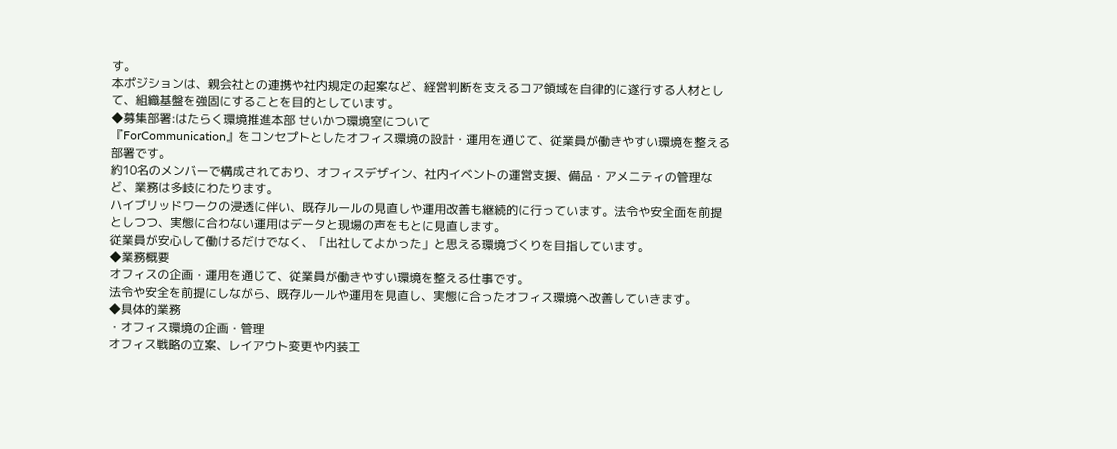す。
本ポジションは、親会社との連携や社内規定の起案など、経営判断を支えるコア領域を自律的に遂行する人材として、組織基盤を強固にすることを目的としています。
◆募集部署:はたらく環境推進本部 せいかつ環境室について
『ForCommunication』をコンセプトとしたオフィス環境の設計・運用を通じて、従業員が働きやすい環境を整える部署です。
約10名のメンバーで構成されており、オフィスデザイン、社内イベントの運営支援、備品・アメニティの管理など、業務は多岐にわたります。
ハイブリッドワークの浸透に伴い、既存ルールの見直しや運用改善も継続的に行っています。法令や安全面を前提としつつ、実態に合わない運用はデータと現場の声をもとに見直します。
従業員が安心して働けるだけでなく、「出社してよかった」と思える環境づくりを目指しています。
◆業務概要
オフィスの企画・運用を通じて、従業員が働きやすい環境を整える仕事です。
法令や安全を前提にしながら、既存ルールや運用を見直し、実態に合ったオフィス環境へ改善していきます。
◆具体的業務
・オフィス環境の企画・管理
オフィス戦略の立案、レイアウト変更や内装工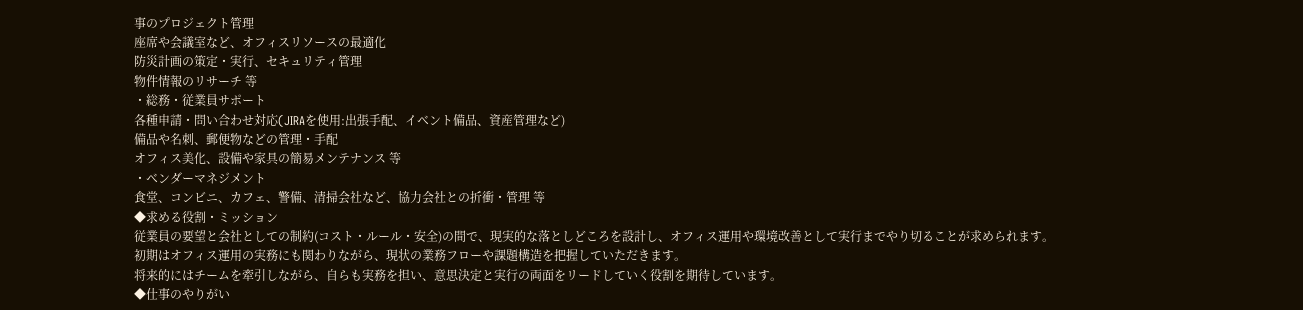事のプロジェクト管理
座席や会議室など、オフィスリソースの最適化
防災計画の策定・実行、セキュリティ管理
物件情報のリサーチ 等
・総務・従業員サポート
各種申請・問い合わせ対応(JIRAを使用:出張手配、イベント備品、資産管理など)
備品や名刺、郵便物などの管理・手配
オフィス美化、設備や家具の簡易メンテナンス 等
・ベンダーマネジメント
食堂、コンビニ、カフェ、警備、清掃会社など、協力会社との折衝・管理 等
◆求める役割・ミッション
従業員の要望と会社としての制約(コスト・ルール・安全)の間で、現実的な落としどころを設計し、オフィス運用や環境改善として実行までやり切ることが求められます。
初期はオフィス運用の実務にも関わりながら、現状の業務フローや課題構造を把握していただきます。
将来的にはチームを牽引しながら、自らも実務を担い、意思決定と実行の両面をリードしていく役割を期待しています。
◆仕事のやりがい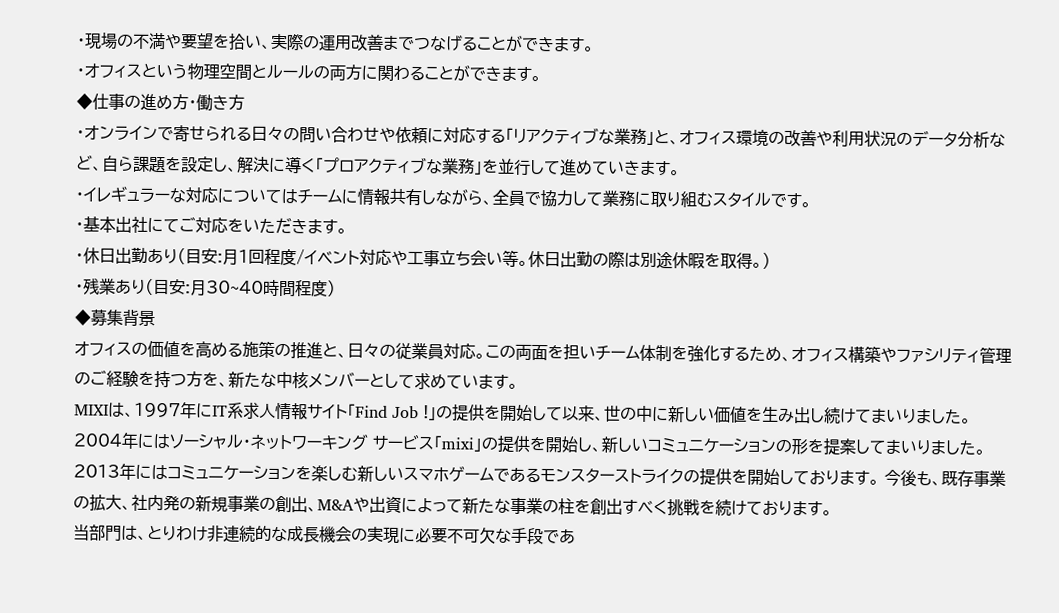・現場の不満や要望を拾い、実際の運用改善までつなげることができます。
・オフィスという物理空間とルールの両方に関わることができます。
◆仕事の進め方・働き方
・オンラインで寄せられる日々の問い合わせや依頼に対応する「リアクティブな業務」と、オフィス環境の改善や利用状況のデータ分析など、自ら課題を設定し、解決に導く「プロアクティブな業務」を並行して進めていきます。
・イレギュラーな対応についてはチームに情報共有しながら、全員で協力して業務に取り組むスタイルです。
・基本出社にてご対応をいただきます。
・休日出勤あり(目安:月1回程度/イベント対応や工事立ち会い等。休日出勤の際は別途休暇を取得。)
・残業あり(目安:月30~40時間程度)
◆募集背景
オフィスの価値を高める施策の推進と、日々の従業員対応。この両面を担いチーム体制を強化するため、オフィス構築やファシリティ管理のご経験を持つ方を、新たな中核メンバーとして求めています。
MIXIは、1997年にIT系求人情報サイト「Find Job !」の提供を開始して以来、世の中に新しい価値を生み出し続けてまいりました。 2004年にはソーシャル・ネットワーキング サービス「mixi」の提供を開始し、新しいコミュニケーションの形を提案してまいりました。2013年にはコミュニケーションを楽しむ新しいスマホゲームであるモンスターストライクの提供を開始しております。 今後も、既存事業の拡大、社内発の新規事業の創出、M&Aや出資によって新たな事業の柱を創出すべく挑戦を続けております。
当部門は、とりわけ非連続的な成長機会の実現に必要不可欠な手段であ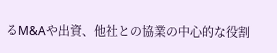るM&Aや出資、他社との協業の中心的な役割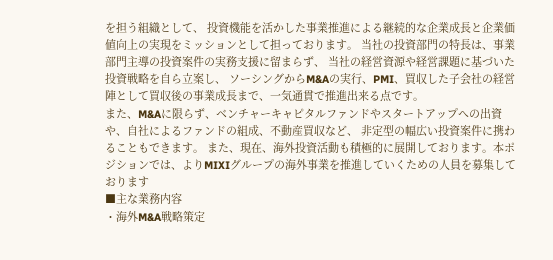を担う組織として、 投資機能を活かした事業推進による継続的な企業成長と企業価値向上の実現をミッションとして担っております。 当社の投資部門の特長は、事業部門主導の投資案件の実務支援に留まらず、 当社の経営資源や経営課題に基づいた投資戦略を自ら立案し、 ソーシングからM&Aの実行、PMI、買収した子会社の経営陣として買収後の事業成長まで、一気通貫で推進出来る点です。
また、M&Aに限らず、ベンチャーキャピタルファンドやスタートアップへの出資や、自社によるファンドの組成、不動産買収など、 非定型の幅広い投資案件に携わることもできます。 また、現在、海外投資活動も積極的に展開しております。本ポジションでは、よりMIXIグループの海外事業を推進していくための人員を募集しております
■主な業務内容
・海外M&A戦略策定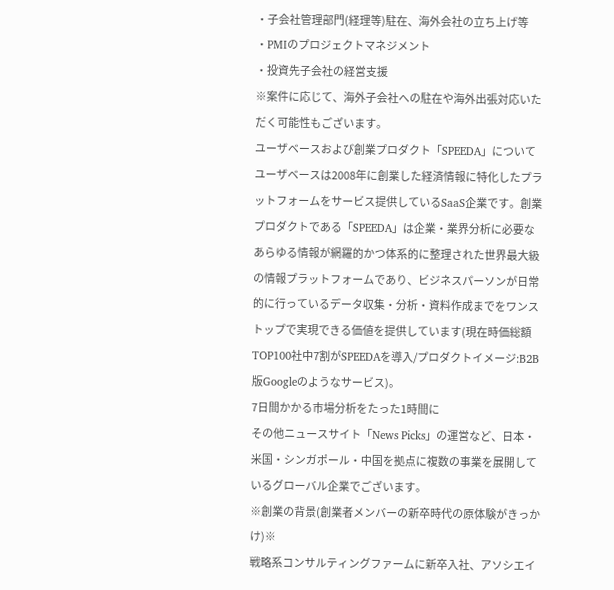・子会社管理部門(経理等)駐在、海外会社の立ち上げ等
・PMIのプロジェクトマネジメント
・投資先子会社の経営支援
※案件に応じて、海外子会社への駐在や海外出張対応いただく可能性もございます。
ユーザベースおよび創業プロダクト「SPEEDA」について
ユーザベースは2008年に創業した経済情報に特化したプラットフォームをサービス提供しているSaaS企業です。創業プロダクトである「SPEEDA」は企業・業界分析に必要なあらゆる情報が網羅的かつ体系的に整理された世界最大級の情報プラットフォームであり、ビジネスパーソンが日常的に行っているデータ収集・分析・資料作成までをワンストップで実現できる価値を提供しています(現在時価総額TOP100社中7割がSPEEDAを導入/プロダクトイメージ:B2B版Googleのようなサービス)。
7日間かかる市場分析をたった1時間に
その他ニュースサイト「News Picks」の運営など、日本・米国・シンガポール・中国を拠点に複数の事業を展開しているグローバル企業でございます。
※創業の背景(創業者メンバーの新卒時代の原体験がきっかけ)※
戦略系コンサルティングファームに新卒入社、アソシエイ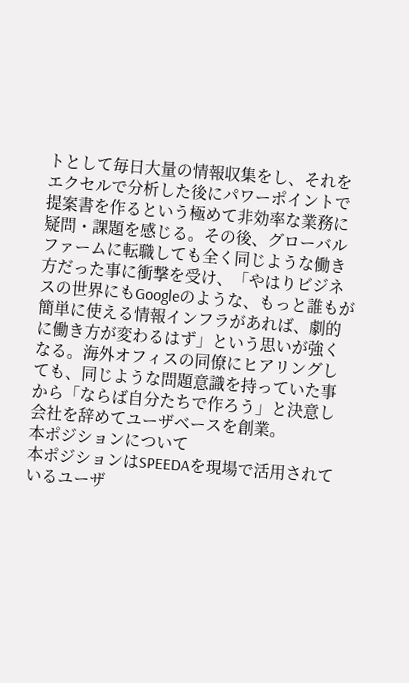トとして毎日大量の情報収集をし、それをエクセルで分析した後にパワーポイントで提案書を作るという極めて非効率な業務に疑問・課題を感じる。その後、グローバルファームに転職しても全く同じような働き方だった事に衝撃を受け、「やはりビジネスの世界にもGoogleのような、もっと誰もが簡単に使える情報インフラがあれば、劇的に働き方が変わるはず」という思いが強くなる。海外オフィスの同僚にヒアリングしても、同じような問題意識を持っていた事から「ならば自分たちで作ろう」と決意し会社を辞めてユーザベースを創業。
本ポジションについて
本ポジションはSPEEDAを現場で活用されているユーザ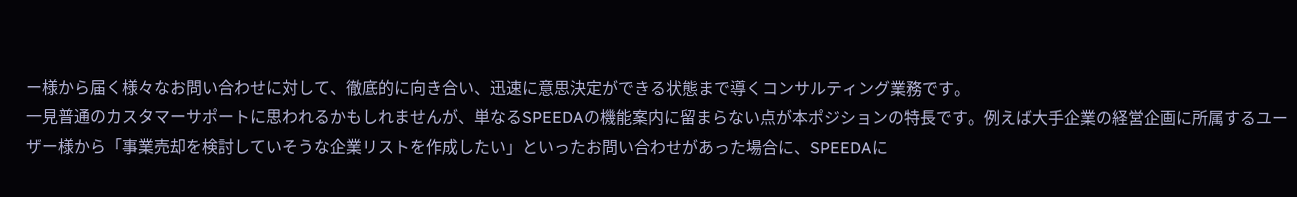ー様から届く様々なお問い合わせに対して、徹底的に向き合い、迅速に意思決定ができる状態まで導くコンサルティング業務です。
一見普通のカスタマーサポートに思われるかもしれませんが、単なるSPEEDAの機能案内に留まらない点が本ポジションの特長です。例えば大手企業の経営企画に所属するユーザー様から「事業売却を検討していそうな企業リストを作成したい」といったお問い合わせがあった場合に、SPEEDAに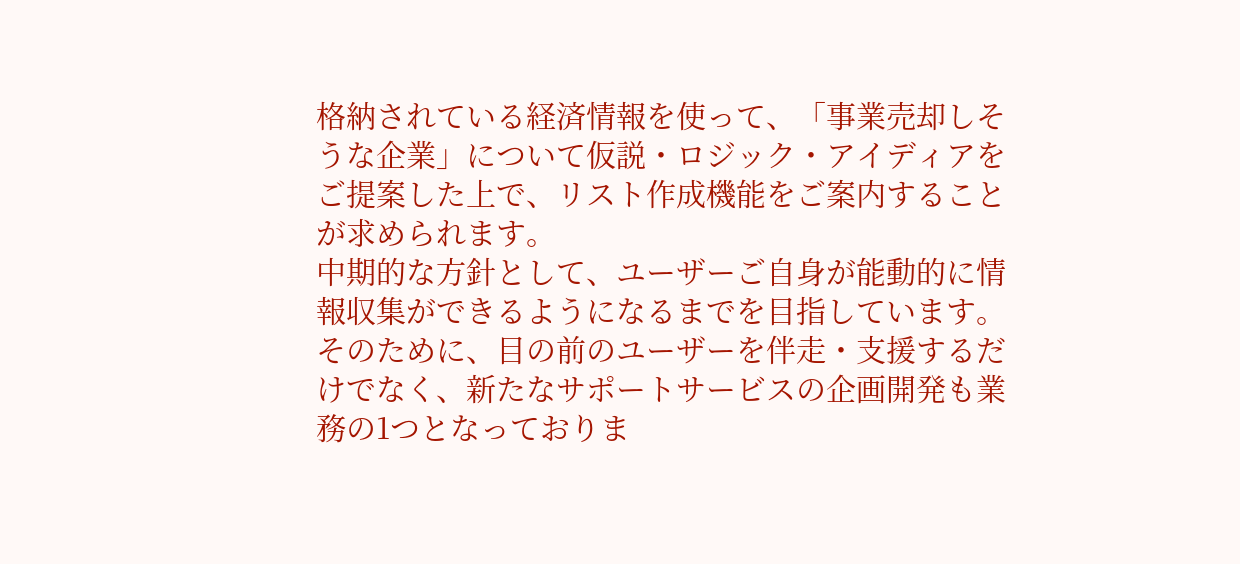格納されている経済情報を使って、「事業売却しそうな企業」について仮説・ロジック・アイディアをご提案した上で、リスト作成機能をご案内することが求められます。
中期的な方針として、ユーザーご自身が能動的に情報収集ができるようになるまでを目指しています。そのために、目の前のユーザーを伴走・支援するだけでなく、新たなサポートサービスの企画開発も業務の1つとなっておりま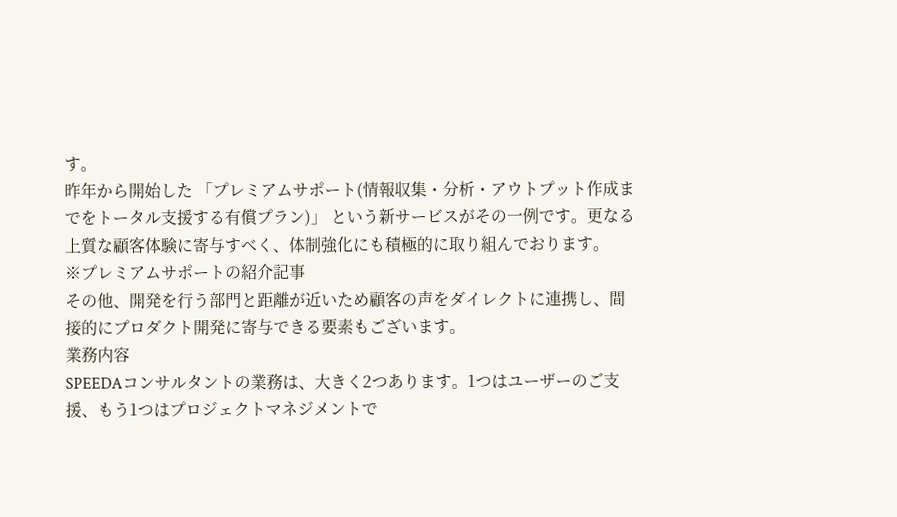す。
昨年から開始した 「プレミアムサポート(情報収集・分析・アウトプット作成までをトータル支援する有償プラン)」 という新サービスがその一例です。更なる上質な顧客体験に寄与すべく、体制強化にも積極的に取り組んでおります。
※プレミアムサポートの紹介記事
その他、開発を行う部門と距離が近いため顧客の声をダイレクトに連携し、間接的にプロダクト開発に寄与できる要素もございます。
業務内容
SPEEDAコンサルタントの業務は、大きく2つあります。1つはユーザーのご支援、もう1つはプロジェクトマネジメントで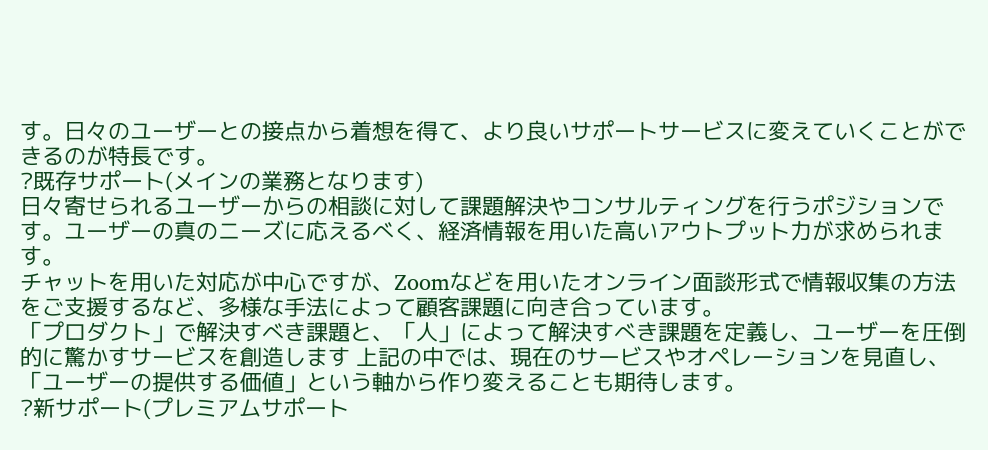す。日々のユーザーとの接点から着想を得て、より良いサポートサービスに変えていくことができるのが特長です。
?既存サポート(メインの業務となります)
日々寄せられるユーザーからの相談に対して課題解決やコンサルティングを行うポジションです。ユーザーの真のニーズに応えるべく、経済情報を用いた高いアウトプット力が求められます。
チャットを用いた対応が中心ですが、Zoomなどを用いたオンライン面談形式で情報収集の方法をご支援するなど、多様な手法によって顧客課題に向き合っています。
「プロダクト」で解決すべき課題と、「人」によって解決すべき課題を定義し、ユーザーを圧倒的に驚かすサービスを創造します 上記の中では、現在のサービスやオペレーションを見直し、「ユーザーの提供する価値」という軸から作り変えることも期待します。
?新サポート(プレミアムサポート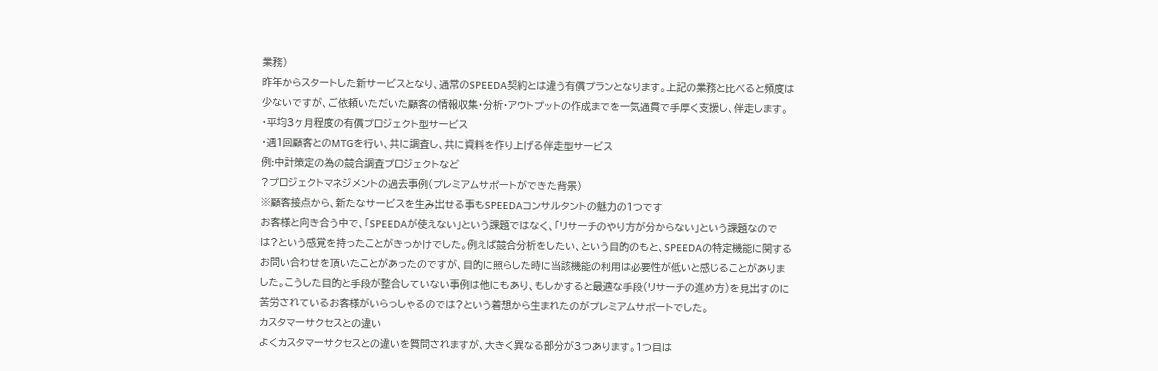業務)
昨年からスタートした新サービスとなり、通常のSPEEDA契約とは違う有償プランとなります。上記の業務と比べると頻度は少ないですが、ご依頼いただいた顧客の情報収集・分析・アウトプットの作成までを一気通貫で手厚く支援し、伴走します。
・平均3ヶ月程度の有償プロジェクト型サービス
・週1回顧客とのMTGを行い、共に調査し、共に資料を作り上げる伴走型サービス
例:中計策定の為の競合調査プロジェクトなど
?プロジェクトマネジメントの過去事例(プレミアムサポートができた背景)
※顧客接点から、新たなサービスを生み出せる事もSPEEDAコンサルタントの魅力の1つです
お客様と向き合う中で、「SPEEDAが使えない」という課題ではなく、「リサーチのやり方が分からない」という課題なのでは?という感覚を持ったことがきっかけでした。例えば競合分析をしたい、という目的のもと、SPEEDAの特定機能に関するお問い合わせを頂いたことがあったのですが、目的に照らした時に当該機能の利用は必要性が低いと感じることがありました。こうした目的と手段が整合していない事例は他にもあり、もしかすると最適な手段(リサーチの進め方)を見出すのに苦労されているお客様がいらっしゃるのでは?という着想から生まれたのがプレミアムサポートでした。
カスタマーサクセスとの違い
よくカスタマーサクセスとの違いを質問されますが、大きく異なる部分が3つあります。1つ目は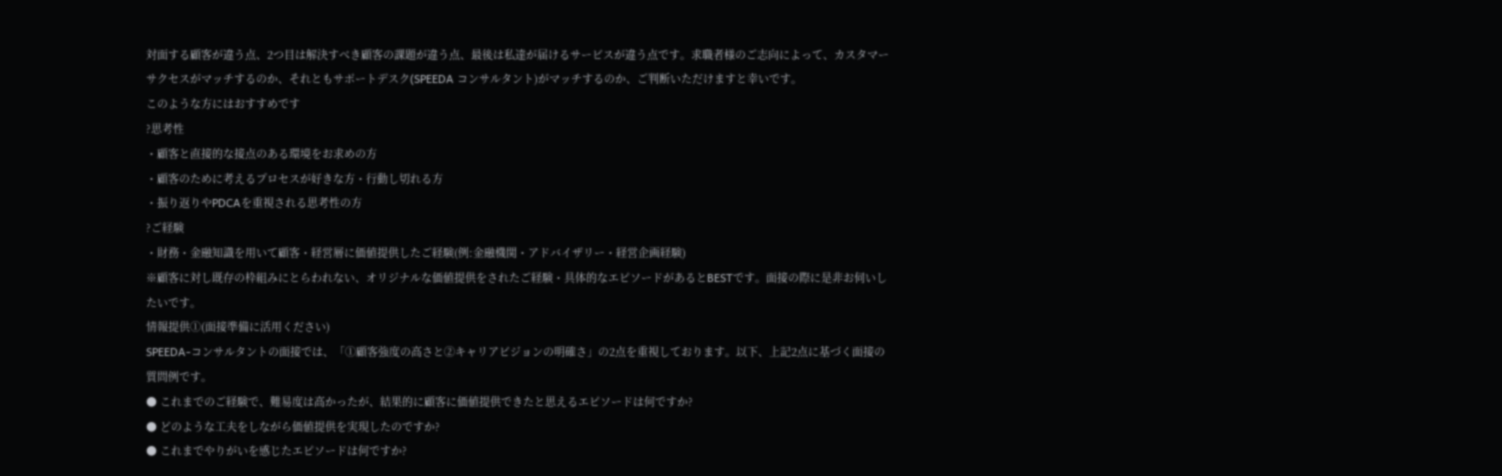対面する顧客が違う点、2つ目は解決すべき顧客の課題が違う点、最後は私達が届けるサービスが違う点です。求職者様のご志向によって、カスタマーサクセスがマッチするのか、それともサポートデスク(SPEEDA コンサルタント)がマッチするのか、ご判断いただけますと幸いです。
このような方にはおすすめです
?思考性
・顧客と直接的な接点のある環境をお求めの方
・顧客のために考えるプロセスが好きな方・行動し切れる方
・振り返りやPDCAを重視される思考性の方
?ご経験
・財務・金融知識を用いて顧客・経営層に価値提供したご経験(例:金融機関・アドバイザリー・経営企画経験)
※顧客に対し既存の枠組みにとらわれない、オリジナルな価値提供をされたご経験・具体的なエピソードがあるとBESTです。面接の際に是非お伺いしたいです。
情報提供①(面接準備に活用ください)
SPEEDA-コンサルタントの面接では、「①顧客強度の高さと②キャリアビジョンの明確さ」の2点を重視しております。以下、上記2点に基づく面接の質問例です。
● これまでのご経験で、難易度は高かったが、結果的に顧客に価値提供できたと思えるエピソードは何ですか?
● どのような工夫をしながら価値提供を実現したのですか?
● これまでやりがいを感じたエピソードは何ですか?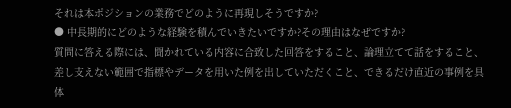それは本ポジションの業務でどのように再現しそうですか?
● 中長期的にどのような経験を積んでいきたいですか?その理由はなぜですか?
質問に答える際には、聞かれている内容に合致した回答をすること、論理立てて話をすること、差し支えない範囲で指標やデータを用いた例を出していただくこと、できるだけ直近の事例を具体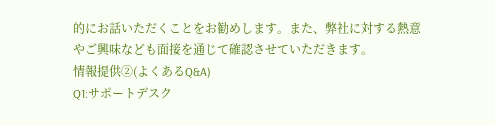的にお話いただくことをお勧めします。また、弊社に対する熱意やご興味なども面接を通じて確認させていただきます。
情報提供②(よくあるQ&A)
Q1:サポートデスク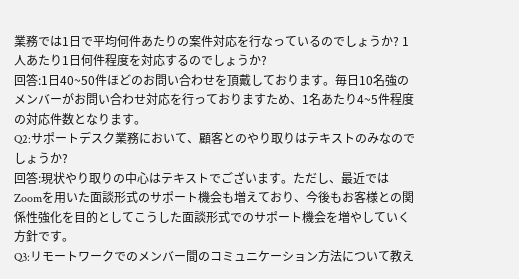業務では1日で平均何件あたりの案件対応を行なっているのでしょうか? 1人あたり1日何件程度を対応するのでしょうか?
回答:1日40~50件ほどのお問い合わせを頂戴しております。毎日10名強のメンバーがお問い合わせ対応を行っておりますため、1名あたり4~5件程度の対応件数となります。
Q2:サポートデスク業務において、顧客とのやり取りはテキストのみなのでしょうか?
回答:現状やり取りの中心はテキストでございます。ただし、最近ではZoomを用いた面談形式のサポート機会も増えており、今後もお客様との関係性強化を目的としてこうした面談形式でのサポート機会を増やしていく方針です。
Q3:リモートワークでのメンバー間のコミュニケーション方法について教え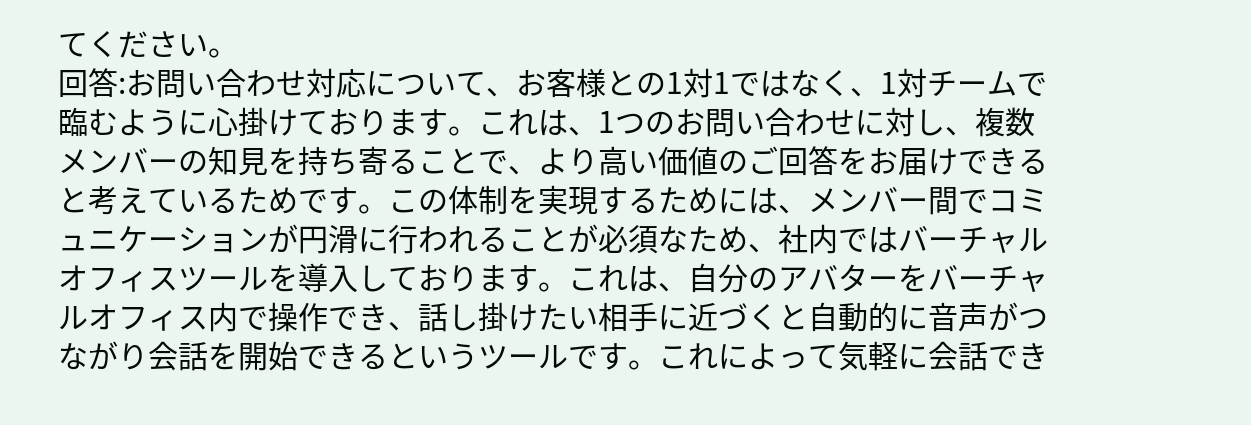てください。
回答:お問い合わせ対応について、お客様との1対1ではなく、1対チームで臨むように心掛けております。これは、1つのお問い合わせに対し、複数メンバーの知見を持ち寄ることで、より高い価値のご回答をお届けできると考えているためです。この体制を実現するためには、メンバー間でコミュニケーションが円滑に行われることが必須なため、社内ではバーチャルオフィスツールを導入しております。これは、自分のアバターをバーチャルオフィス内で操作でき、話し掛けたい相手に近づくと自動的に音声がつながり会話を開始できるというツールです。これによって気軽に会話でき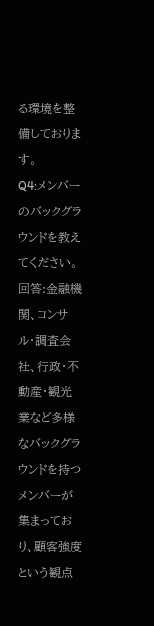る環境を整備しております。
Q4:メンバーのバックグラウンドを教えてください。
回答:金融機関、コンサル・調査会社、行政・不動産・観光業など多様なバックグラウンドを持つメンバーが集まっており、顧客強度という観点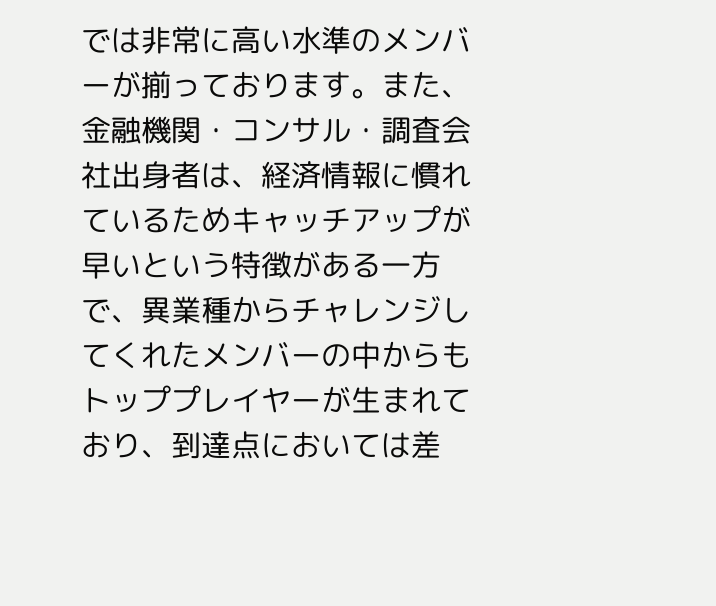では非常に高い水準のメンバーが揃っております。また、金融機関・コンサル・調査会社出身者は、経済情報に慣れているためキャッチアップが早いという特徴がある一方で、異業種からチャレンジしてくれたメンバーの中からもトッププレイヤーが生まれており、到達点においては差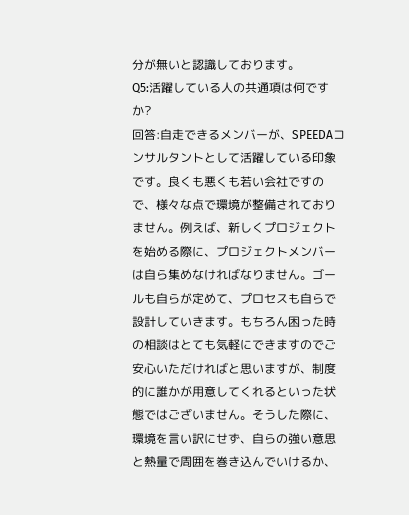分が無いと認識しております。
Q5:活躍している人の共通項は何ですか?
回答:自走できるメンバーが、SPEEDAコンサルタントとして活躍している印象です。良くも悪くも若い会社ですので、様々な点で環境が整備されておりません。例えば、新しくプロジェクトを始める際に、プロジェクトメンバーは自ら集めなければなりません。ゴールも自らが定めて、プロセスも自らで設計していきます。もちろん困った時の相談はとても気軽にできますのでご安心いただければと思いますが、制度的に誰かが用意してくれるといった状態ではございません。そうした際に、環境を言い訳にせず、自らの強い意思と熱量で周囲を巻き込んでいけるか、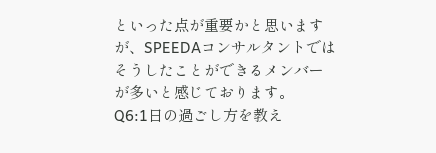といった点が重要かと思いますが、SPEEDAコンサルタントではそうしたことができるメンバーが多いと感じております。
Q6:1日の過ごし方を教え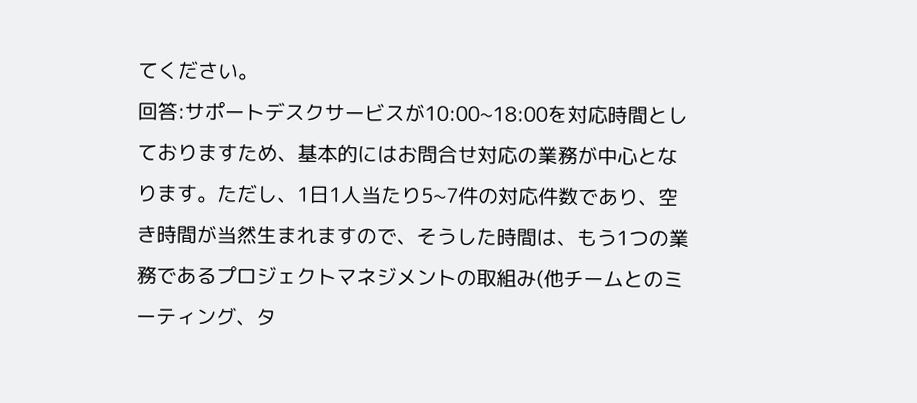てください。
回答:サポートデスクサービスが10:00~18:00を対応時間としておりますため、基本的にはお問合せ対応の業務が中心となります。ただし、1日1人当たり5~7件の対応件数であり、空き時間が当然生まれますので、そうした時間は、もう1つの業務であるプロジェクトマネジメントの取組み(他チームとのミーティング、タ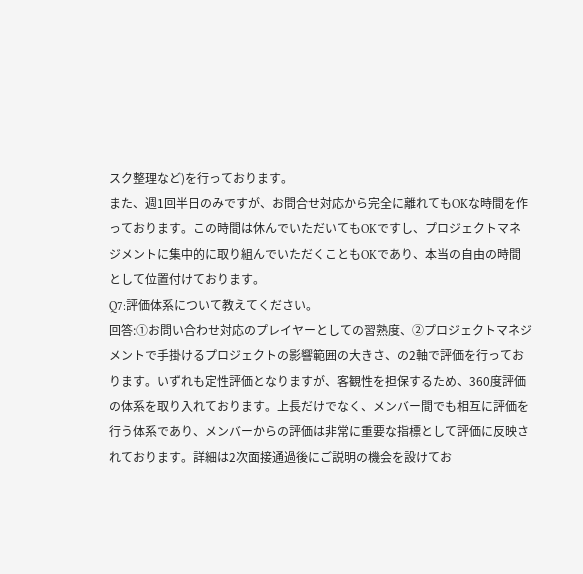スク整理など)を行っております。
また、週1回半日のみですが、お問合せ対応から完全に離れてもOKな時間を作っております。この時間は休んでいただいてもOKですし、プロジェクトマネジメントに集中的に取り組んでいただくこともOKであり、本当の自由の時間として位置付けております。
Q7:評価体系について教えてください。
回答:①お問い合わせ対応のプレイヤーとしての習熟度、②プロジェクトマネジメントで手掛けるプロジェクトの影響範囲の大きさ、の2軸で評価を行っております。いずれも定性評価となりますが、客観性を担保するため、360度評価の体系を取り入れております。上長だけでなく、メンバー間でも相互に評価を行う体系であり、メンバーからの評価は非常に重要な指標として評価に反映されております。詳細は2次面接通過後にご説明の機会を設けてお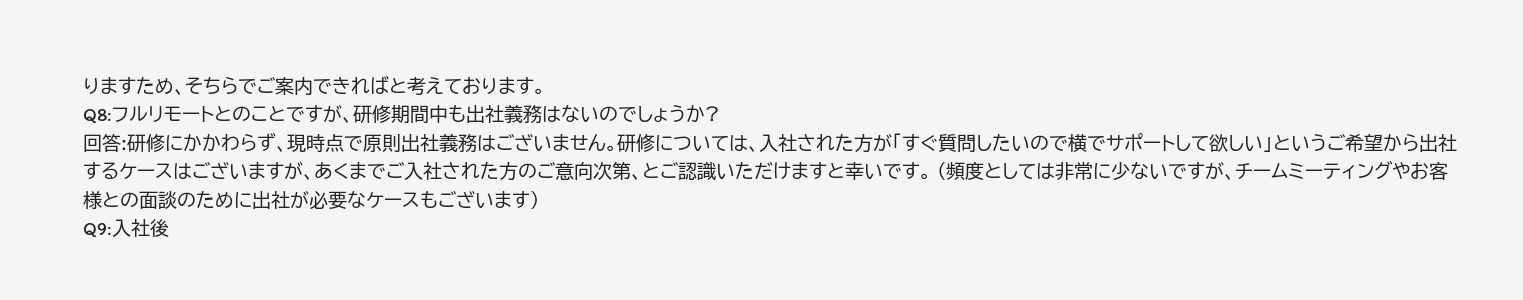りますため、そちらでご案内できればと考えております。
Q8:フルリモートとのことですが、研修期間中も出社義務はないのでしょうか?
回答:研修にかかわらず、現時点で原則出社義務はございません。研修については、入社された方が「すぐ質問したいので横でサポートして欲しい」というご希望から出社するケースはございますが、あくまでご入社された方のご意向次第、とご認識いただけますと幸いです。 (頻度としては非常に少ないですが、チームミーティングやお客様との面談のために出社が必要なケースもございます)
Q9:入社後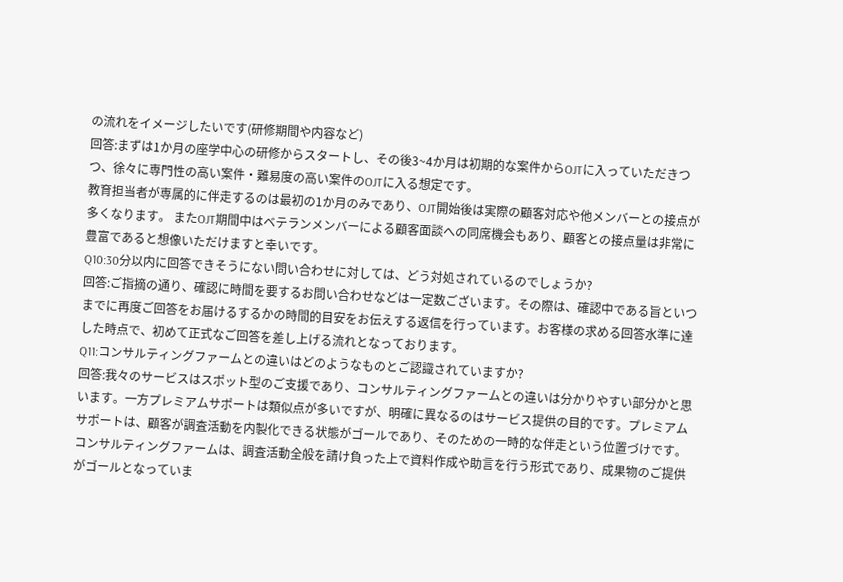の流れをイメージしたいです(研修期間や内容など)
回答:まずは1か月の座学中心の研修からスタートし、その後3~4か月は初期的な案件からOJTに入っていただきつつ、徐々に専門性の高い案件・難易度の高い案件のOJTに入る想定です。
教育担当者が専属的に伴走するのは最初の1か月のみであり、OJT開始後は実際の顧客対応や他メンバーとの接点が多くなります。 またOJT期間中はベテランメンバーによる顧客面談への同席機会もあり、顧客との接点量は非常に豊富であると想像いただけますと幸いです。
Q10:30分以内に回答できそうにない問い合わせに対しては、どう対処されているのでしょうか?
回答:ご指摘の通り、確認に時間を要するお問い合わせなどは一定数ございます。その際は、確認中である旨といつまでに再度ご回答をお届けるするかの時間的目安をお伝えする返信を行っています。お客様の求める回答水準に達した時点で、初めて正式なご回答を差し上げる流れとなっております。
Q11:コンサルティングファームとの違いはどのようなものとご認識されていますか?
回答:我々のサービスはスポット型のご支援であり、コンサルティングファームとの違いは分かりやすい部分かと思います。一方プレミアムサポートは類似点が多いですが、明確に異なるのはサービス提供の目的です。プレミアムサポートは、顧客が調査活動を内製化できる状態がゴールであり、そのための一時的な伴走という位置づけです。コンサルティングファームは、調査活動全般を請け負った上で資料作成や助言を行う形式であり、成果物のご提供がゴールとなっていま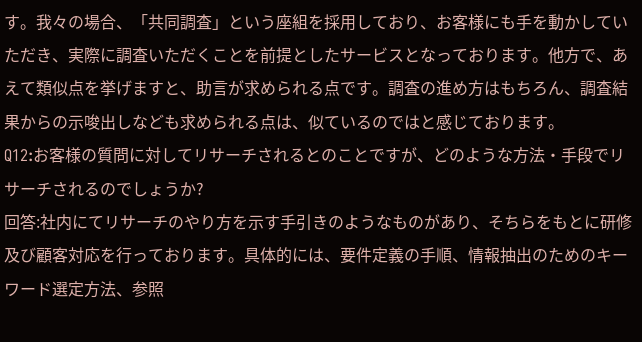す。我々の場合、「共同調査」という座組を採用しており、お客様にも手を動かしていただき、実際に調査いただくことを前提としたサービスとなっております。他方で、あえて類似点を挙げますと、助言が求められる点です。調査の進め方はもちろん、調査結果からの示唆出しなども求められる点は、似ているのではと感じております。
Q12:お客様の質問に対してリサーチされるとのことですが、どのような方法・手段でリサーチされるのでしょうか?
回答:社内にてリサーチのやり方を示す手引きのようなものがあり、そちらをもとに研修及び顧客対応を行っております。具体的には、要件定義の手順、情報抽出のためのキーワード選定方法、参照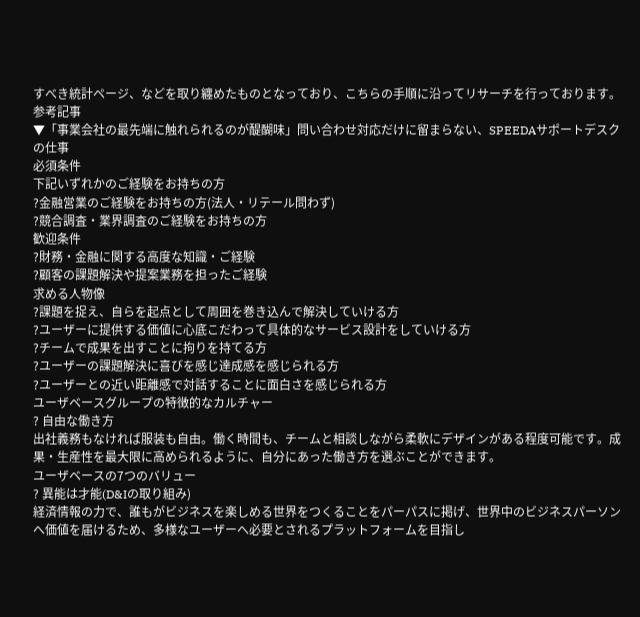すべき統計ページ、などを取り纏めたものとなっており、こちらの手順に沿ってリサーチを行っております。
参考記事
▼「事業会社の最先端に触れられるのが醍醐味」問い合わせ対応だけに留まらない、SPEEDAサポートデスクの仕事
必須条件
下記いずれかのご経験をお持ちの方
?金融営業のご経験をお持ちの方(法人・リテール問わず)
?競合調査・業界調査のご経験をお持ちの方
歓迎条件
?財務・金融に関する高度な知識・ご経験
?顧客の課題解決や提案業務を担ったご経験
求める人物像
?課題を捉え、自らを起点として周囲を巻き込んで解決していける方
?ユーザーに提供する価値に心底こだわって具体的なサービス設計をしていける方
?チームで成果を出すことに拘りを持てる方
?ユーザーの課題解決に喜びを感じ達成感を感じられる方
?ユーザーとの近い距離感で対話することに面白さを感じられる方
ユーザベースグループの特徴的なカルチャー
? 自由な働き方
出社義務もなければ服装も自由。働く時間も、チームと相談しながら柔軟にデザインがある程度可能です。成果・生産性を最大限に高められるように、自分にあった働き方を選ぶことができます。
ユーザベースの7つのバリュー
? 異能は才能(D&Iの取り組み)
経済情報の力で、誰もがビジネスを楽しめる世界をつくることをパーパスに掲げ、世界中のビジネスパーソンへ価値を届けるため、多様なユーザーへ必要とされるプラットフォームを目指し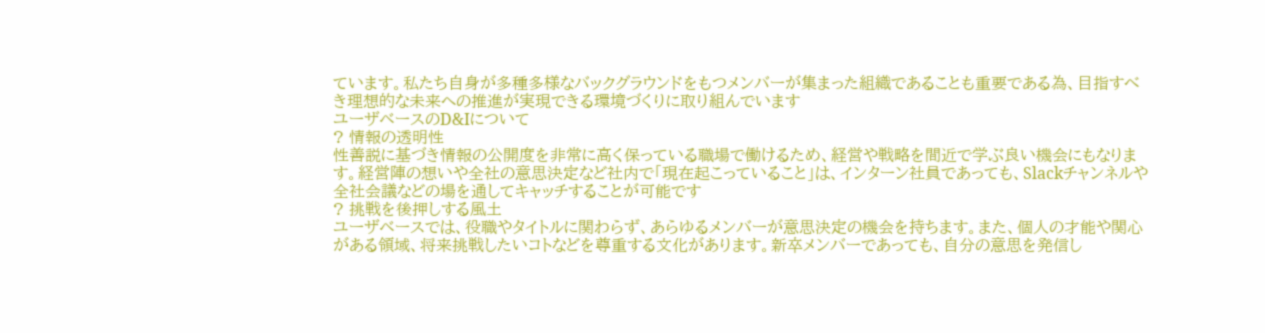ています。私たち自身が多種多様なバックグラウンドをもつメンバーが集まった組織であることも重要である為、目指すべき理想的な未来への推進が実現できる環境づくりに取り組んでいます
ユーザベースのD&Iについて
? 情報の透明性
性善説に基づき情報の公開度を非常に高く保っている職場で働けるため、経営や戦略を間近で学ぶ良い機会にもなります。経営陣の想いや全社の意思決定など社内で「現在起こっていること」は、インターン社員であっても、Slackチャンネルや全社会議などの場を通してキャッチすることが可能です
? 挑戦を後押しする風土
ユーザベースでは、役職やタイトルに関わらず、あらゆるメンバーが意思決定の機会を持ちます。また、個人の才能や関心がある領域、将来挑戦したいコトなどを尊重する文化があります。新卒メンバーであっても、自分の意思を発信し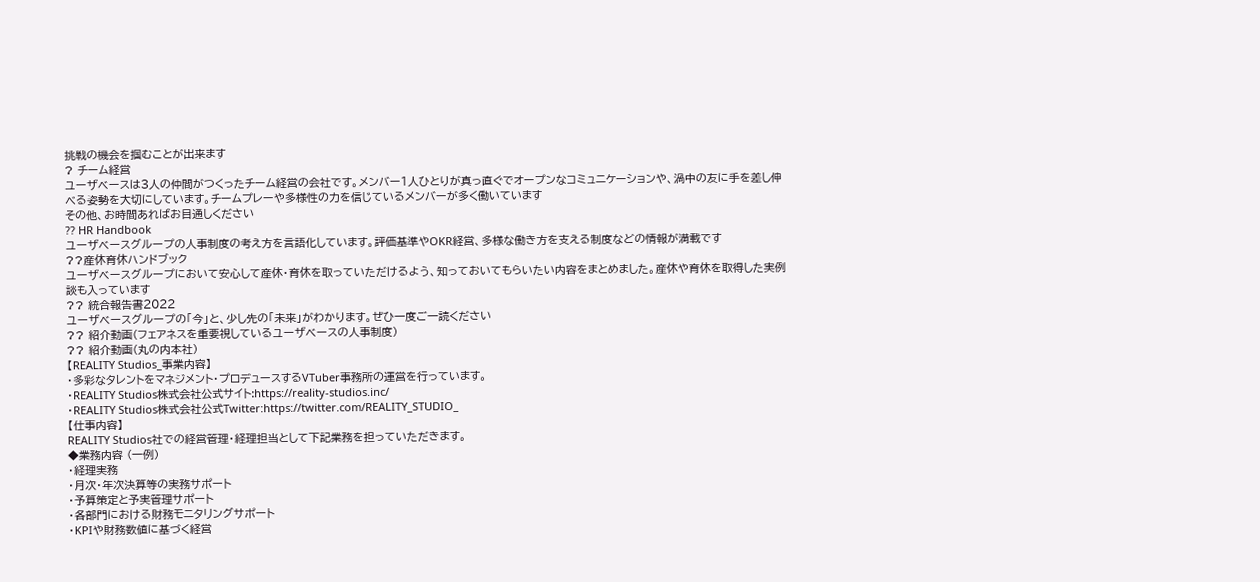挑戦の機会を掴むことが出来ます
? チーム経営
ユーザベースは3人の仲間がつくったチーム経営の会社です。メンバー1人ひとりが真っ直ぐでオープンなコミュニケーションや、渦中の友に手を差し伸べる姿勢を大切にしています。チームプレーや多様性の力を信じているメンバーが多く働いています
その他、お時間あればお目通しください
?? HR Handbook
ユーザベースグループの人事制度の考え方を言語化しています。評価基準やOKR経営、多様な働き方を支える制度などの情報が満載です
??産休育休ハンドブック
ユーザベースグループにおいて安心して産休・育休を取っていただけるよう、知っておいてもらいたい内容をまとめました。産休や育休を取得した実例談も入っています
?? 統合報告書2022
ユーザベースグループの「今」と、少し先の「未来」がわかります。ぜひ一度ご一読ください
?? 紹介動画(フェアネスを重要視しているユーザベースの人事制度)
?? 紹介動画(丸の内本社)
【REALITY Studios_事業内容】
・多彩なタレントをマネジメント・プロデュースするVTuber事務所の運営を行っています。
・REALITY Studios株式会社公式サイト:https://reality-studios.inc/
・REALITY Studios株式会社公式Twitter:https://twitter.com/REALITY_STUDIO_
【仕事内容】
REALITY Studios社での経営管理・経理担当として下記業務を担っていただきます。
◆業務内容 (一例)
・経理実務
・月次・年次決算等の実務サポート
・予算策定と予実管理サポート
・各部門における財務モニタリングサポート
・KPIや財務数値に基づく経営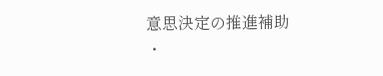意思決定の推進補助
・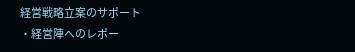経営戦略立案のサポート
・経営陣へのレポー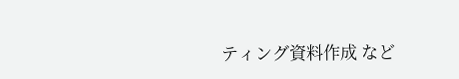ティング資料作成 など